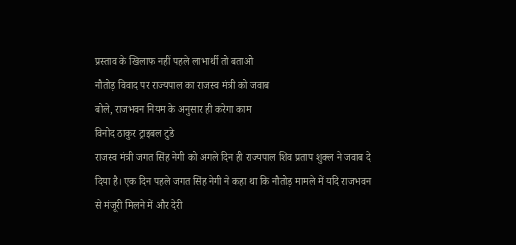प्रस्ताव के खिलाफ नहीं पहले लाभार्थी तो बताओ
नौतोड़ विवाद पर राज्यपाल का राजस्व मंत्री को जवाब
बोले, राजभवन नियम के अनुसार ही करेगा काम
विनोद ठाकुर ट्राइबल टुडे
राजस्व मंत्री जगत सिंह नेगी को अगले दिन ही राज्यपाल शिव प्रताप शुक्ल ने जवाब दे दिया है। एक दिन पहले जगत सिंह नेगी ने कहा था कि नौतोड़ मामले में यदि राजभवन से मंजूरी मिलने में और देरी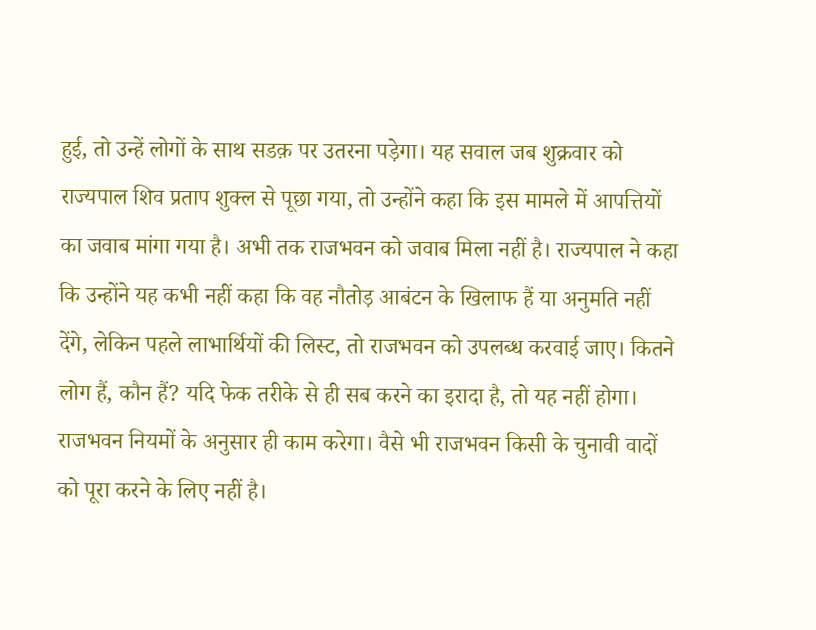हुई, तो उन्हें लोगों के साथ सडक़ पर उतरना पड़ेगा। यह सवाल जब शुक्रवार को राज्यपाल शिव प्रताप शुक्ल से पूछा गया, तो उन्होंने कहा कि इस मामले में आपत्तियों का जवाब मांगा गया है। अभी तक राजभवन को जवाब मिला नहीं है। राज्यपाल ने कहा कि उन्होंने यह कभी नहीं कहा कि वह नौतोड़ आबंटन के खिलाफ हैं या अनुमति नहीं देंगे, लेकिन पहले लाभार्थियों की लिस्ट, तो राजभवन को उपलब्ध करवाई जाए। कितने लोग हैं, कौन हैं? यदि फेक तरीके से ही सब करने का इरादा है, तो यह नहीं होगा। राजभवन नियमों के अनुसार ही काम करेगा। वैसे भी राजभवन किसी के चुनावी वादों को पूरा करने के लिए नहीं है।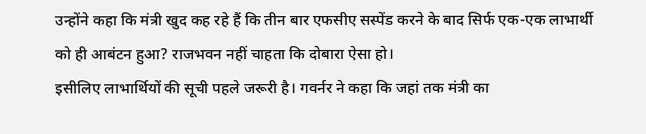उन्होंने कहा कि मंत्री खुद कह रहे हैं कि तीन बार एफसीए सस्पेंड करने के बाद सिर्फ एक-एक लाभार्थी को ही आबंटन हुआ? राजभवन नहीं चाहता कि दोबारा ऐसा हो।
इसीलिए लाभार्थियों की सूची पहले जरूरी है। गवर्नर ने कहा कि जहां तक मंत्री का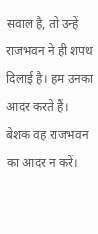सवाल है, तो उन्हें राजभवन ने ही शपथ दिलाई है। हम उनका आदर करते हैं। बेशक वह राजभवन का आदर न करें।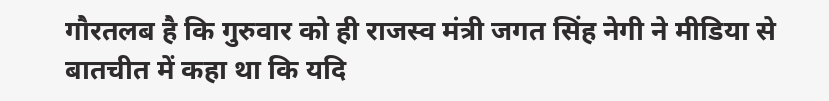गौरतलब है कि गुरुवार को ही राजस्व मंत्री जगत सिंह नेगी ने मीडिया से बातचीत में कहा था कि यदि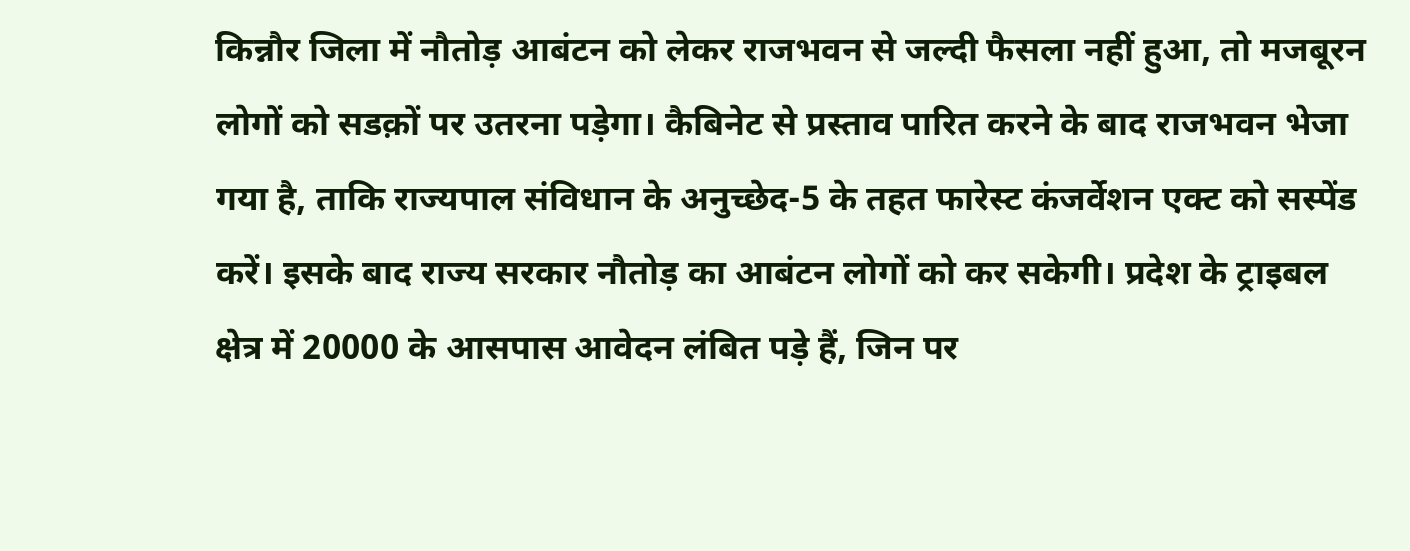किन्नौर जिला में नौतोड़ आबंटन को लेकर राजभवन से जल्दी फैसला नहीं हुआ, तो मजबूरन लोगों को सडक़ों पर उतरना पड़ेगा। कैबिनेट से प्रस्ताव पारित करने के बाद राजभवन भेजा गया है, ताकि राज्यपाल संविधान के अनुच्छेद-5 के तहत फारेस्ट कंजर्वेशन एक्ट को सस्पेंड करें। इसके बाद राज्य सरकार नौतोड़ का आबंटन लोगों को कर सकेगी। प्रदेश के ट्राइबल क्षेत्र में 20000 के आसपास आवेदन लंबित पड़े हैं, जिन पर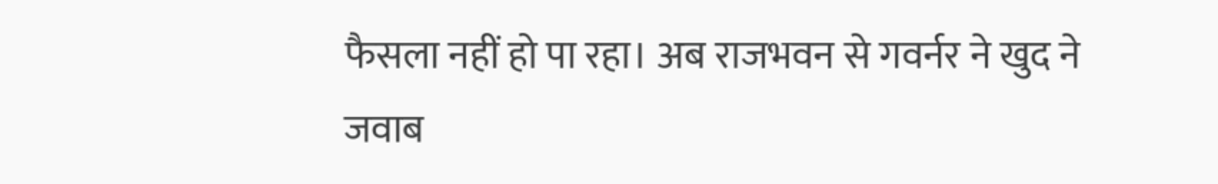फैसला नहीं हो पा रहा। अब राजभवन से गवर्नर ने खुद ने जवाब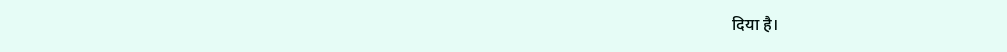दिया है।